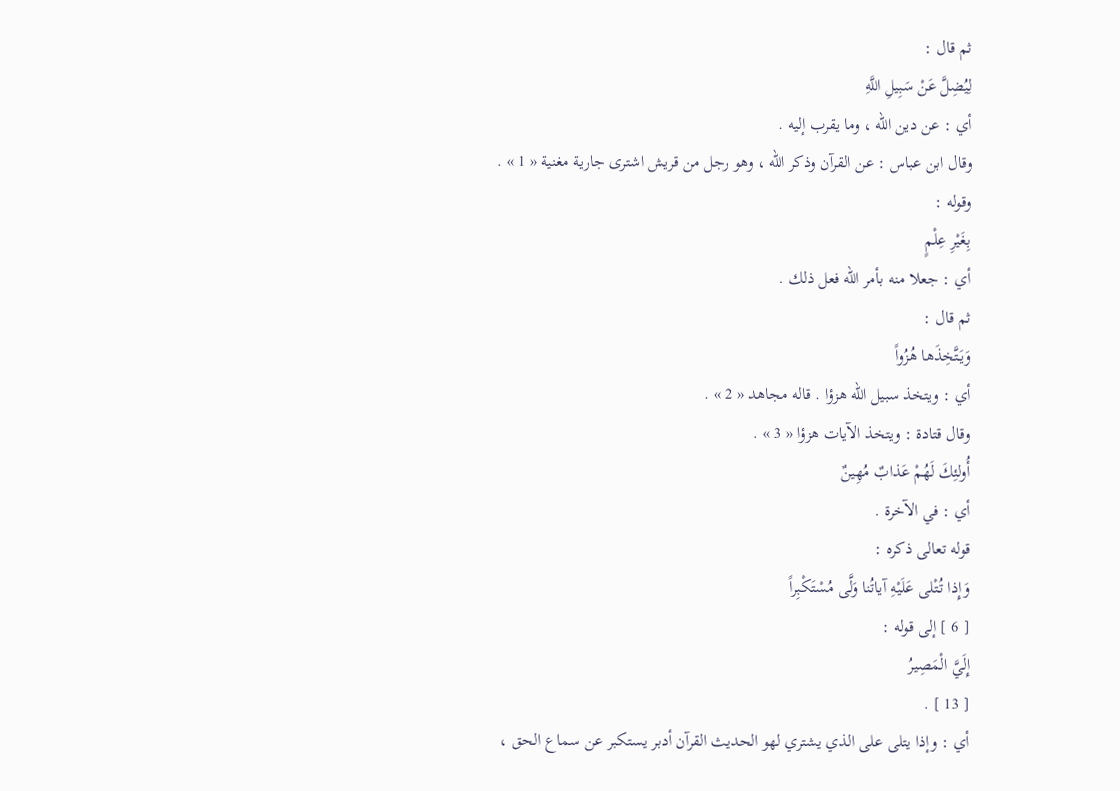ثم قال :
لِيُضِلَّ عَنْ سَبِيلِ اللَّهِ
أي : عن دين اللّه ، وما يقرب إليه .
وقال ابن عباس : عن القرآن وذكر اللّه ، وهو رجل من قريش اشترى جارية مغنية « 1 » .
وقوله :
بِغَيْرِ عِلْمٍ
أي : جعلا منه بأمر اللّه فعل ذلك .
ثم قال :
وَيَتَّخِذَها هُزُواً
أي : ويتخذ سبيل اللّه هزؤا . قاله مجاهد « 2 » .
وقال قتادة : ويتخذ الآيات هزؤا « 3 » .
أُولئِكَ لَهُمْ عَذابٌ مُهِينٌ
أي : في الآخرة .
قوله تعالى ذكره :
وَإِذا تُتْلى عَلَيْهِ آياتُنا وَلَّى مُسْتَكْبِراً
[ 6 ] إلى قوله :
إِلَيَّ الْمَصِيرُ
[ 13 ] .
أي : وإذا يتلى على الذي يشتري لهو الحديث القرآن أدبر يستكبر عن سماع الحق ،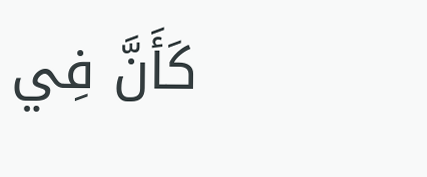كَأَنَّ فِي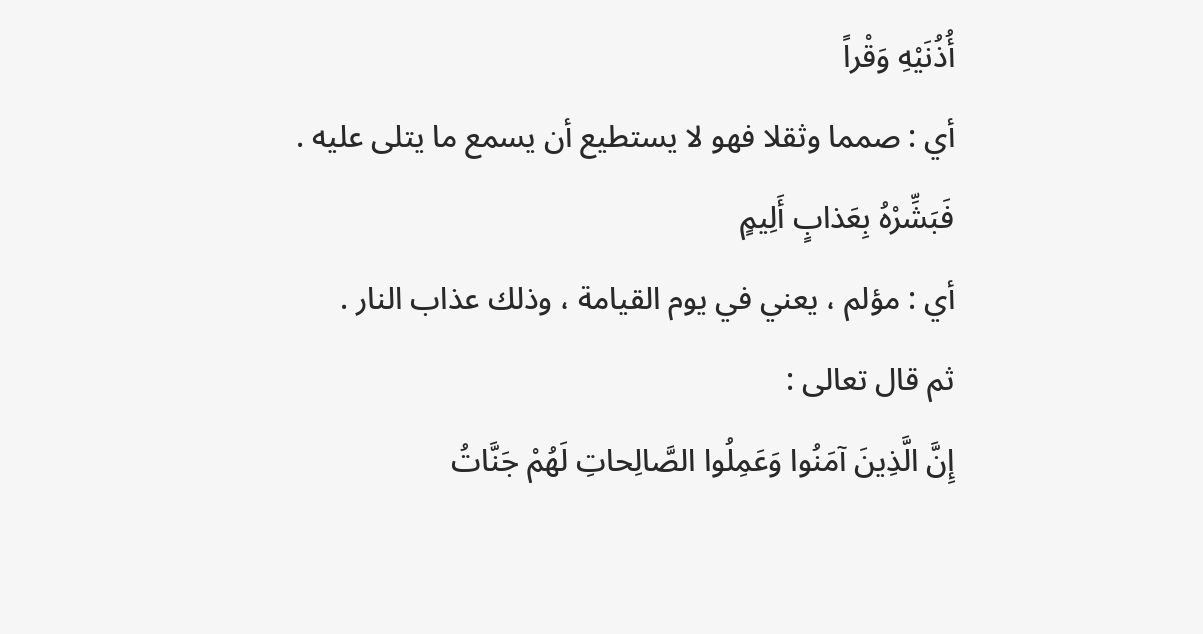أُذُنَيْهِ وَقْراً
أي : صمما وثقلا فهو لا يستطيع أن يسمع ما يتلى عليه .
فَبَشِّرْهُ بِعَذابٍ أَلِيمٍ
أي : مؤلم ، يعني في يوم القيامة ، وذلك عذاب النار .
ثم قال تعالى :
إِنَّ الَّذِينَ آمَنُوا وَعَمِلُوا الصَّالِحاتِ لَهُمْ جَنَّاتُ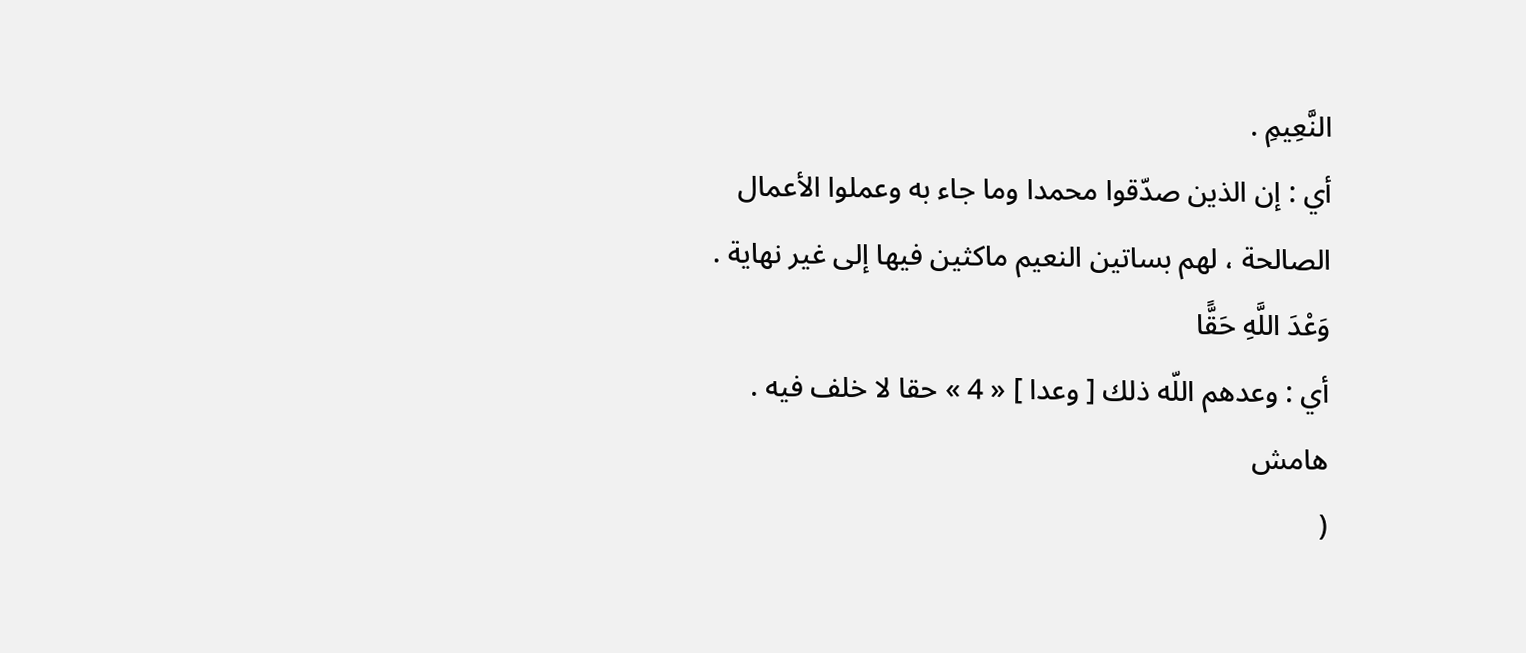النَّعِيمِ .
أي : إن الذين صدّقوا محمدا وما جاء به وعملوا الأعمال الصالحة ، لهم بساتين النعيم ماكثين فيها إلى غير نهاية .
وَعْدَ اللَّهِ حَقًّا
أي : وعدهم اللّه ذلك [ وعدا ] « 4 » حقا لا خلف فيه .
هامش
(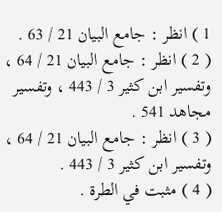1 ) انظر : جامع البيان 21 / 63 .
( 2 ) انظر : جامع البيان 21 / 64 ، وتفسير ابن كثير 3 / 443 ، وتفسير مجاهد 541 .
( 3 ) انظر : جامع البيان 21 / 64 ، وتفسير ابن كثير 3 / 443 .
( 4 ) مثبت في الطرة .